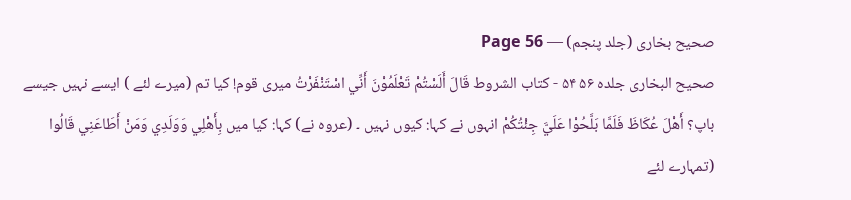صحیح بخاری (جلد پنجم) — Page 56
صحيح البخاری جلده ۵۶ ۵۴ - كتاب الشروط قَالَ أَلَسْتُمْ تَعْلَمُوْنَ أَنِّي اسْتَنْفَرْتُ میری قوم! کیا تم (میرے لئے ) ایسے نہیں جیسے باپ؟ أَهْلَ عُكَاظَ فَلَمَّا بَلَّحُوْا عَلَيَّ جِئْتُكُمْ انہوں نے کہا: کیوں نہیں ۔ (عروہ نے) کہا: کیا میں بِأَهْلِي وَوَلَدِي وَمَنْ أَطَاعَنِي قَالُوا (تمہارے لئے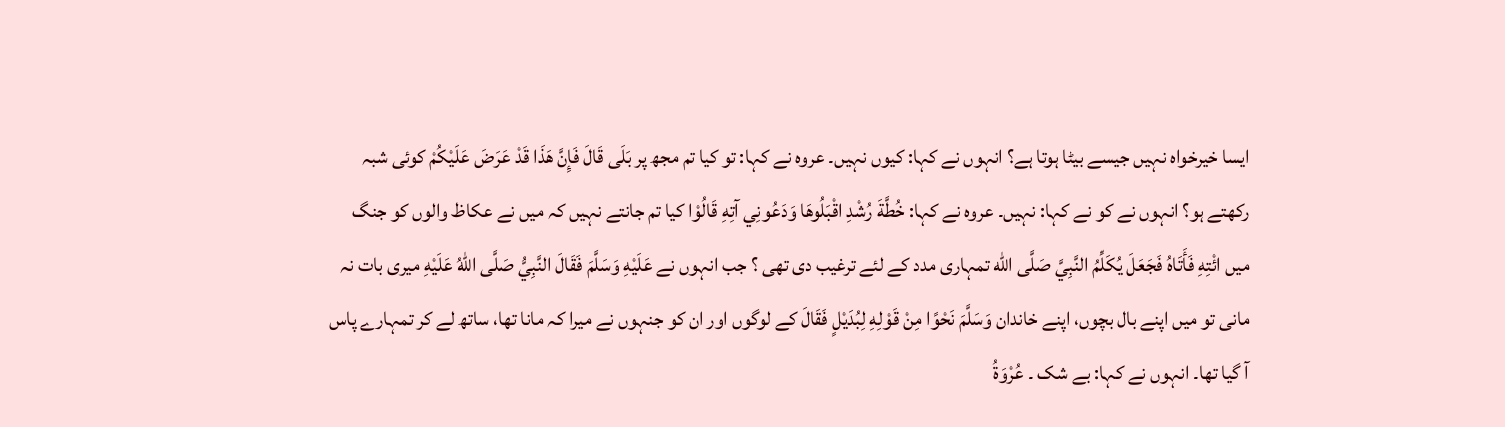ایسا خیرخواہ نہیں جیسے بیٹا ہوتا ہے؟ انہوں نے کہا: کیوں نہیں۔ عروہ نے کہا: تو کیا تم مجھ پر بَلَى قَالَ فَإِنَّ هَذَا قَدْ عَرَضَ عَلَيْكُمْ کوئی شبہ رکھتے ہو؟ انہوں نے کو نے کہا: نہیں۔ عروہ نے کہا: خُطَّةَ رُشْدِ اقْبَلُوهَا وَدَعُونِي آتِهِ قَالُوْا کیا تم جانتے نہیں کہ میں نے عکاظ والوں کو جنگ میں ائْتِهِ فَأَتَاهُ فَجَعَلَ يُكَلِّمُ النَّبِيَّ صَلَّى الله تمہاری مدد کے لئے ترغیب دی تھی ؟ جب انہوں نے عَلَيْهِ وَسَلَّمَ فَقَالَ النَّبِيُّ صَلَّى اللهُ عَلَيْهِ میری بات نہ مانی تو میں اپنے بال بچوں، اپنے خاندان وَسَلَّمَ نَحْوًا مِنْ قَوْلِهِ لِبُدَيْلٍ فَقَالَ کے لوگوں اور ان کو جنہوں نے میرا کہ مانا تھا، ساتھ لے کر تمہارے پاس آ گیا تھا۔ انہوں نے کہا: بے شک ۔ عُرْوَةُ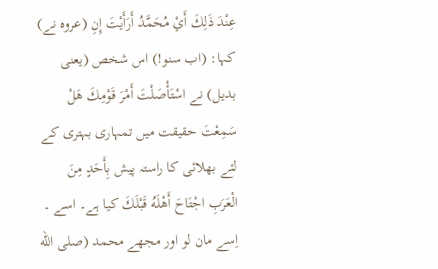عِنْدَ ذَلِكَ أَيْ مُحَمَّدُ أَرَأَيْتَ إِنِ (عروہ نے) کہا: (اب سنو!) اس شخص (یعنی بدیل) نے اسْتَأْصَلْتَ أَمْرَ قَوْمِكَ هَلْ سَمِعْتَ حقیقت میں تمہاری بہتری کے لئے بھلائی کا راستہ پیش بِأَحَدٍ مِنَ الْعَرَبِ اجْتَاحَ أَهْلَهُ قَبْلَكَ کیا ہے۔ اسے ۔ اِسے مان لو اور مجھے محمد (صلى الله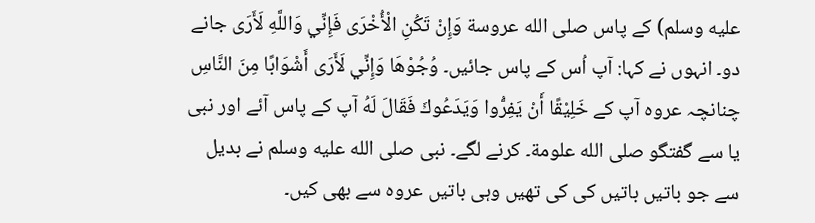عليه وسلم) کے پاس صلى الله عروسة وَإِنْ تَكُنِ الْأُخْرَى فَإِنِّي وَاللَّهِ لَأَرَى جانے دو۔ انہوں نے کہا: آپ اُس کے پاس جائیں۔ وُجُوْهَا وَإِنِّي لَأَرَى أَشْوَابًا مِنَ النَّاسِ چنانچہ عروہ آپ کے خَلِيْقًا أَنْ يَفِرُّوا وَيَدَعُوكَ فَقَالَ لَهُ آپ کے پاس آئے اور نبی یا سے گفتگو صلى الله علومة۔ کرنے لگے۔ نبی صلى الله عليه وسلم نے بدیل سے جو باتیں باتیں کی کی تھیں وہی باتیں عروہ سے بھی کیں۔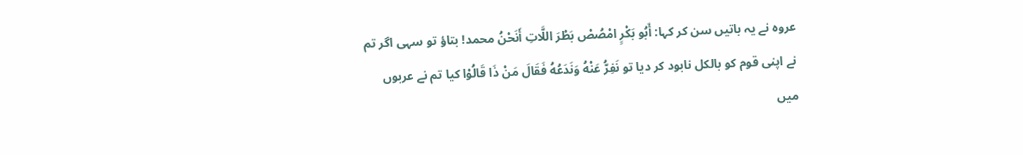عروہ نے یہ باتیں سن کر کہا: أَبُو بَكْرٍ امْصُصْ بَطْرَ اللَّاتِ أَنَحْنُ محمد! بتاؤ تو سہی اگر تم نے اپنی قوم کو بالکل نابود کر دیا تو نَفِرُّ عَنْهُ وَنَدَعُهُ فَقَالَ مَنْ ذَا قَالُوْا کیا تم نے عربوں میں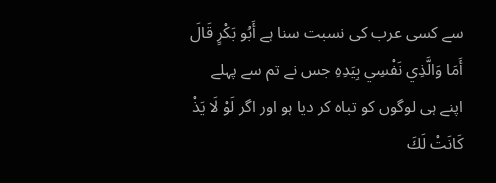سے کسی عرب کی نسبت سنا ہے أَبُو بَكْرٍ قَالَ أَمَا وَالَّذِي نَفْسِي بِيَدِهِ جس نے تم سے پہلے اپنے ہی لوگوں کو تباہ کر دیا ہو اور اگر لَوْ لَا يَذْ كَانَتْ لَكَ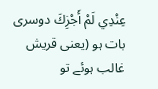عِنْدِي لَمْ أَجْزِكَ دوسری بات ہو (یعنی قریش غالب ہوئے تو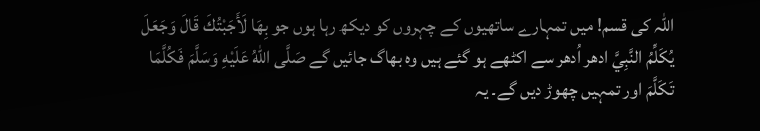اللہ کی قسم! میں تمہارے ساتھیوں کے چہروں کو دیکھ رہا ہوں جو بِهَا لَأَجَبْتُكَ قَالَ وَجَعَلَ يُكَلِّمُ النَّبِيَّ ادھر اُدھر سے اکٹھے ہو گئے ہیں وہ بھاگ جائیں گے صَلَّى اللهُ عَلَيْهِ وَسَلَّمَ فَكُلَّمَا تَكَلَّمَ اور تمہیں چھوڑ دیں گے۔ یہ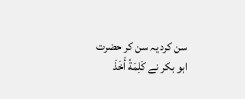سن کرد یہ سن کر حضرت ابو بکر نے كَلِمَةً أَخَذَ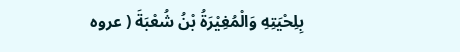بِلِحْيَتِهِ وَالْمُغِيْرَةُ بْنُ شُعْبَةَ ( عروہ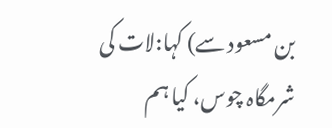بن مسعود سے) کہا:لات کی شرمگاہ چوس، کیا ہم